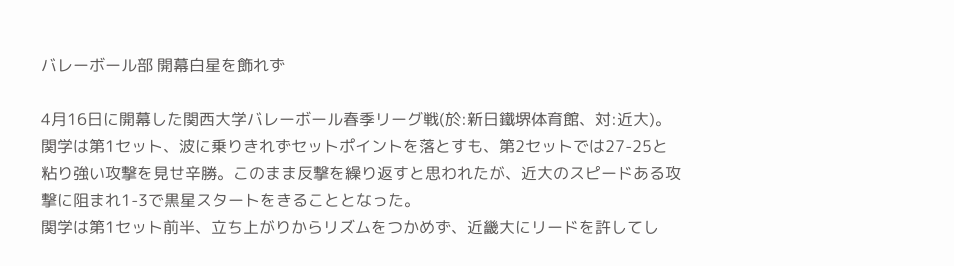バレーボール部 開幕白星を飾れず

4月16日に開幕した関西大学バレーボール春季リーグ戦(於:新日鐵堺体育館、対:近大)。関学は第1セット、波に乗りきれずセットポイントを落とすも、第2セットでは27-25と粘り強い攻撃を見せ辛勝。このまま反撃を繰り返すと思われたが、近大のスピードある攻撃に阻まれ1-3で黒星スタートをきることとなった。
関学は第1セット前半、立ち上がりからリズムをつかめず、近畿大にリードを許してし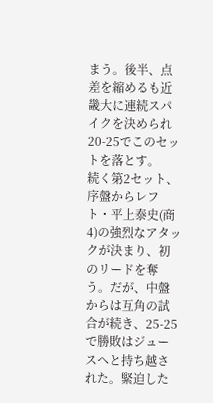まう。後半、点差を縮めるも近畿大に連続スパイクを決められ20-25でこのセットを落とす。
続く第2セット、序盤からレフト・平上泰史(商4)の強烈なアタックが決まり、初のリードを奪う。だが、中盤からは互角の試合が続き、25-25で勝敗はジュースへと持ち越された。緊迫した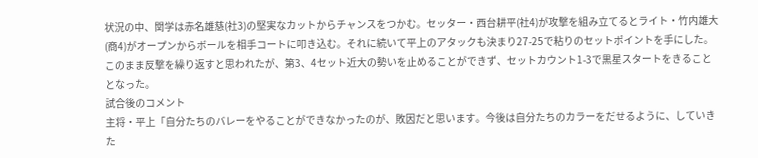状況の中、関学は赤名雄慈(社3)の堅実なカットからチャンスをつかむ。セッター・西台耕平(社4)が攻撃を組み立てるとライト・竹内雄大(商4)がオープンからボールを相手コートに叩き込む。それに続いて平上のアタックも決まり27-25で粘りのセットポイントを手にした。
このまま反撃を繰り返すと思われたが、第3、4セット近大の勢いを止めることができず、セットカウント1-3で黒星スタートをきることとなった。
試合後のコメント
主将・平上「自分たちのバレーをやることができなかったのが、敗因だと思います。今後は自分たちのカラーをだせるように、していきた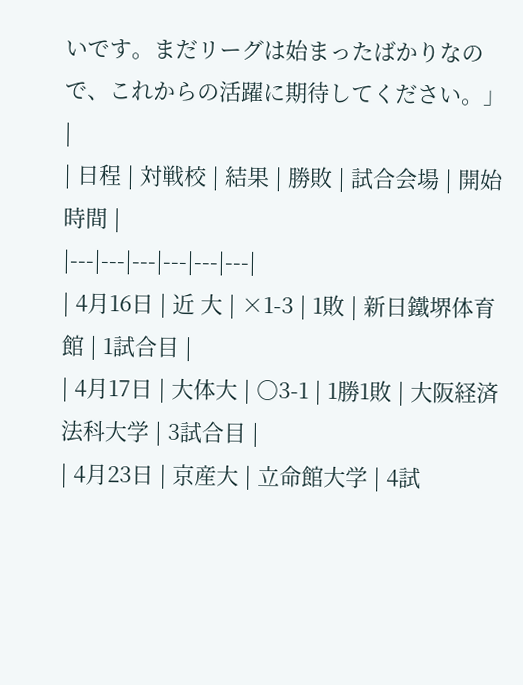いです。まだリーグは始まったばかりなので、これからの活躍に期待してください。」
|
| 日程 | 対戦校 | 結果 | 勝敗 | 試合会場 | 開始時間 |
|---|---|---|---|---|---|
| 4月16日 | 近 大 | ×1-3 | 1敗 | 新日鐵堺体育館 | 1試合目 |
| 4月17日 | 大体大 | ○3-1 | 1勝1敗 | 大阪経済法科大学 | 3試合目 |
| 4月23日 | 京産大 | 立命館大学 | 4試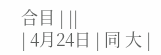合目 | ||
| 4月24日 | 同 大 |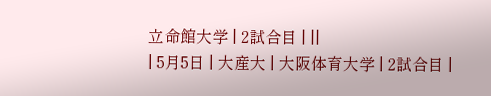立命館大学 | 2試合目 | ||
| 5月5日 | 大産大 | 大阪体育大学 | 2試合目 |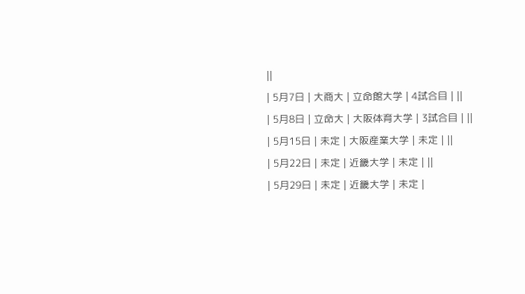||
| 5月7日 | 大商大 | 立命館大学 | 4試合目 | ||
| 5月8日 | 立命大 | 大阪体育大学 | 3試合目 | ||
| 5月15日 | 未定 | 大阪産業大学 | 未定 | ||
| 5月22日 | 未定 | 近畿大学 | 未定 | ||
| 5月29日 | 未定 | 近畿大学 | 未定 |